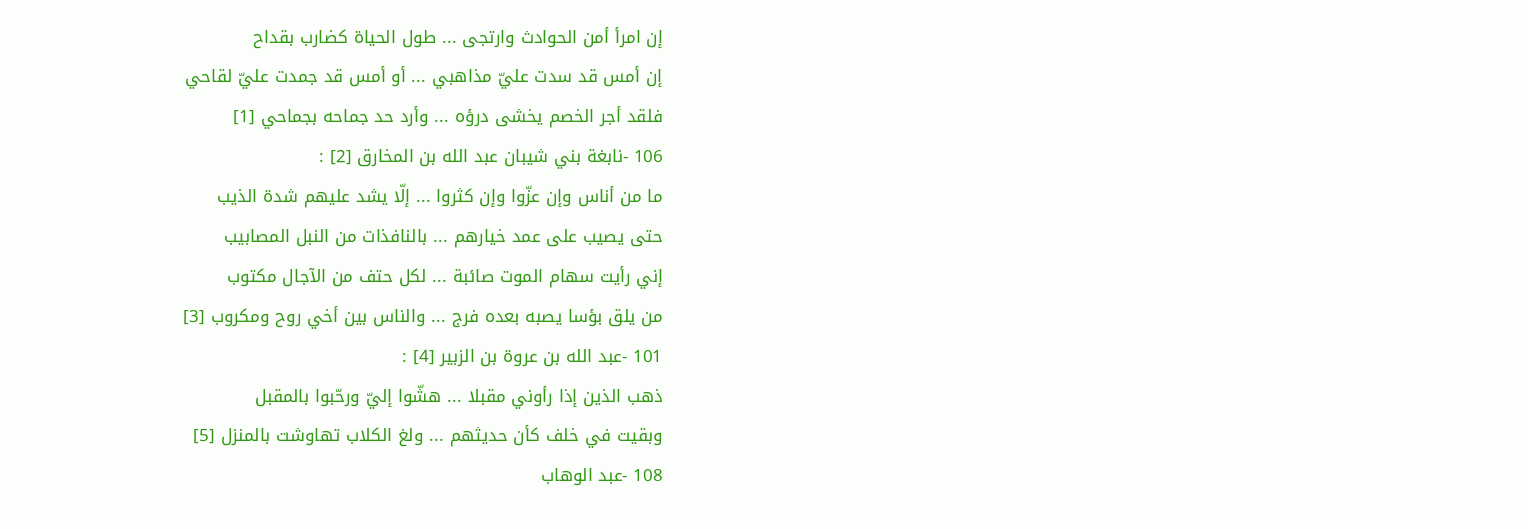إن امرأ أمن الحوادث وارتجى ... طول الحياة كضارب بقداح
إن أمس قد سدت عليّ مذاهبي ... أو أمس قد جمدت عليّ لقاحي
فلقد أجر الخصم يخشى درؤه ... وأرد حد جماحه بجماحي [1]
106 -نابغة بني شيبان عبد الله بن المخارق [2] :
ما من أناس وإن عزّوا وإن كثروا ... إلّا يشد عليهم شدة الذيب
حتى يصيب على عمد خيارهم ... بالنافذات من النبل المصابيب
إني رأيت سهام الموت صائبة ... لكل حتف من الآجال مكتوب
من يلق بؤسا يصبه بعده فرج ... والناس بين أخي روح ومكروب [3]
101 -عبد الله بن عروة بن الزبير [4] :
ذهب الذين إذا رأوني مقبلا ... هشّوا إليّ ورحّبوا بالمقبل
وبقيت في خلف كأن حديثهم ... ولغ الكلاب تهاوشت بالمنزل [5]
108 -عبد الوهاب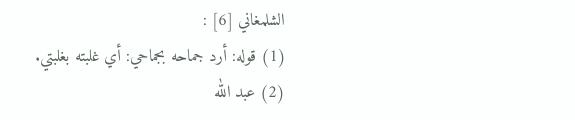الشلمغاني [6] :
(1) قوله: أرد جماحه بجماحي: أي غلبته بغلبتي.
(2) عبد الله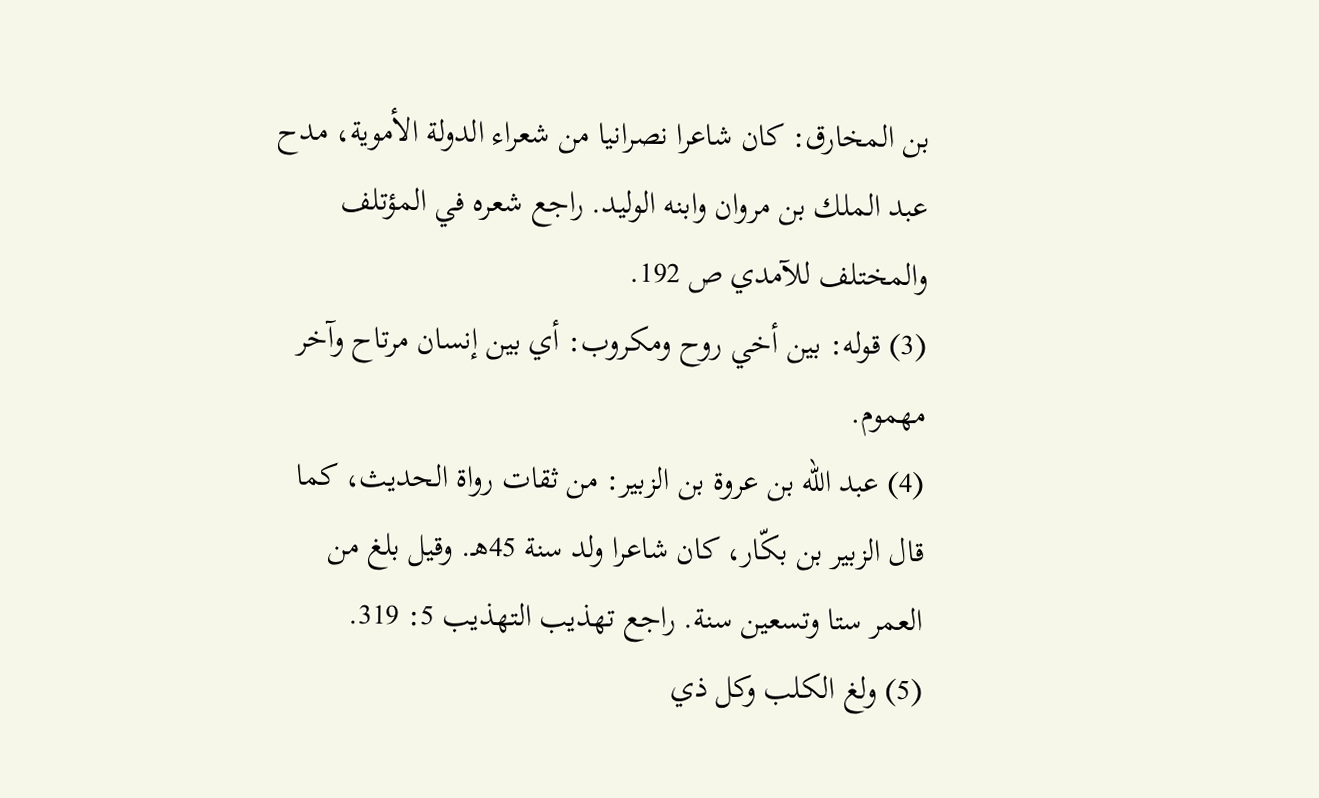بن المخارق: كان شاعرا نصرانيا من شعراء الدولة الأموية، مدح عبد الملك بن مروان وابنه الوليد. راجع شعره في المؤتلف والمختلف للآمدي ص 192.
(3) قوله: بين أخي روح ومكروب: أي بين إنسان مرتاح وآخر مهموم.
(4) عبد الله بن عروة بن الزبير: من ثقات رواة الحديث، كما قال الزبير بن بكّار، كان شاعرا ولد سنة 45هـ. وقيل بلغ من العمر ستا وتسعين سنة. راجع تهذيب التهذيب 5: 319.
(5) ولغ الكلب وكل ذي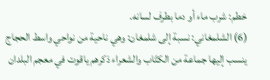خطم: شرب ماء أو دما بطرف لسانه.
(6) الشلمغاني: نسبة إلى شلمغان: وهي ناحية من نواحي واسط الحجاج ينسب إليها جماعة من الكتّاب والشعراء ذكرهم ياقوت في معجم البلدان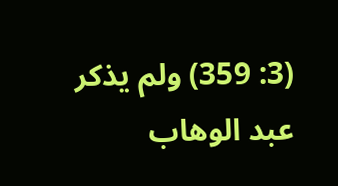(3: 359) ولم يذكر عبد الوهاب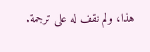هذا، ولم نقف له على ترجمة.